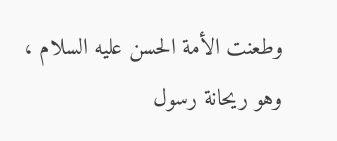وطعنت الأمة الحسن عليه السلام ، وهو ريحانة رسول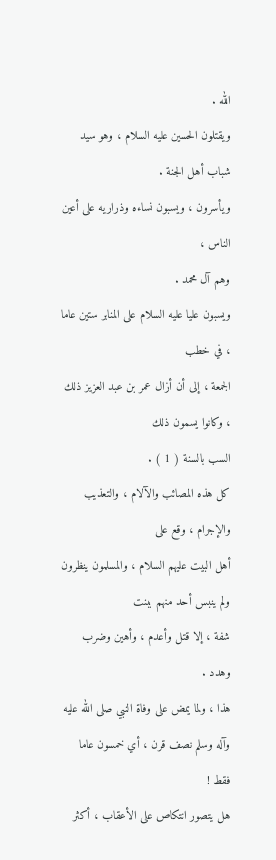الله .
ويقتلون الحسين عليه السلام ، وهو سيد شباب أهل الجنة .
ويأسرون ، ويسبون نساءه وذراريه على أعين الناس ،
وهم آل محمد .
ويسبون عليا عليه السلام على المنابر ستين عاما ، في خطب
الجمعة ، إلى أن أزال عمر بن عبد العزيز ذلك ، وكانوا يسمون ذلك
السب بالسنة ( 1 ) .
كل هذه المصائب والآلام ، والتعذيب والإجرام ، وقع على
أهل البيت عليهم السلام ، والمسلمون ينظرون ولم ينبس أحد منهم ببنت
شفة ، إلا قتل وأعدم ، وأهين وضرب وهدد .
هذا ، ولما يمض على وفاة النبي صلى الله عليه وآله وسلم نصف قرن ، أي خمسون عاما
فقط !
هل يتصور انتكاص على الأعقاب ، أكثر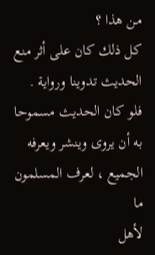من هذا ؟
كل ذلك كان على أثر منع الحديث تدوينا ورواية .
فلو كان الحديث مسموحا به أن يروى وينشر ويعرفه الجميع ، لعرف المسلمون ما
لأهل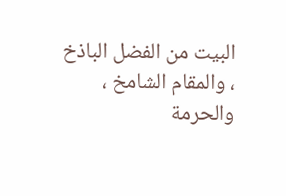البيت من الفضل الباذخ ، والمقام الشامخ ، والحرمة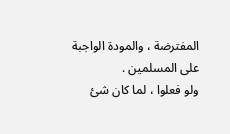المفترضة ، والمودة الواجبة على المسلمين .
ولو فعلوا ، لما كان شئ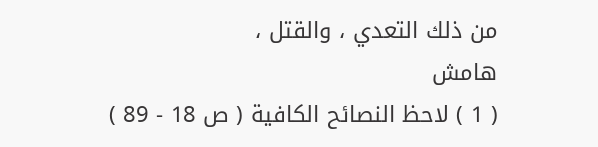من ذلك التعدي ، والقتل ،
هامش
( 1 ) لاحظ النصائح الكافية ( ص 18 - 89 )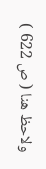ولاحظ هنا ( ص 622 )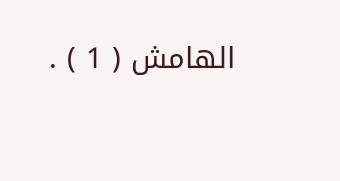الهامش ( 1 ) .